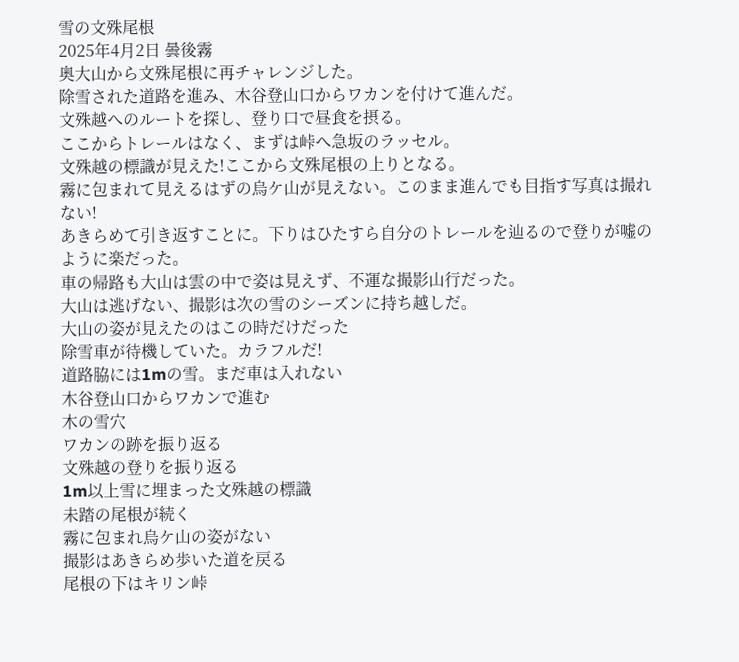雪の文殊尾根
2025年4月2日 曇後霧
奥大山から文殊尾根に再チャレンジした。
除雪された道路を進み、木谷登山口からワカンを付けて進んだ。
文殊越へのルートを探し、登り口で昼食を摂る。
ここからトレールはなく、まずは峠へ急坂のラッセル。
文殊越の標識が見えた!ここから文殊尾根の上りとなる。
霧に包まれて見えるはずの烏ケ山が見えない。このまま進んでも目指す写真は撮れない!
あきらめて引き返すことに。下りはひたすら自分のトレールを辿るので登りが嘘のように楽だった。
車の帰路も大山は雲の中で姿は見えず、不運な撮影山行だった。
大山は逃げない、撮影は次の雪のシーズンに持ち越しだ。
大山の姿が見えたのはこの時だけだった
除雪車が待機していた。カラフルだ!
道路脇には1mの雪。まだ車は入れない
木谷登山口からワカンで進む
木の雪穴
ワカンの跡を振り返る
文殊越の登りを振り返る
1m以上雪に埋まった文殊越の標識
未踏の尾根が続く
霧に包まれ烏ケ山の姿がない
撮影はあきらめ歩いた道を戻る
尾根の下はキリン峠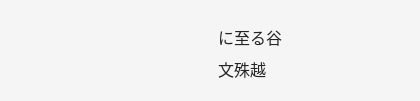に至る谷
文殊越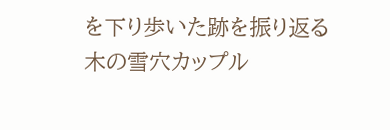を下り歩いた跡を振り返る
木の雪穴カップル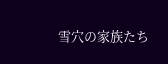雪穴の家族たち